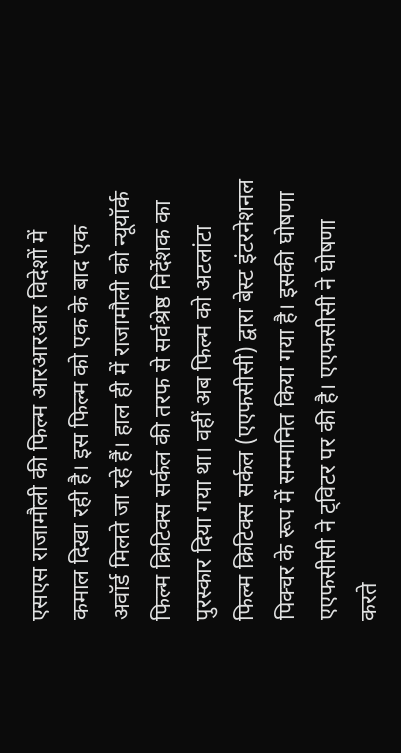एसएस राजामौली की फिल्म आरआरआर विदेशों में कमाल दिखा रही है। इस फिल्म को एक के बाद एक अवॉर्ड मिलते जा रहे हैं। हाल ही में राजामौली को न्यूयॉर्क फिल्म क्रिटिक्स सर्कल की तरफ से सर्वश्रेष्ठ निर्देशक का पुरस्कार दिया गया था। वहीं अब फिल्म को अटलांटा फिल्म क्रिटिक्स सर्कल (एएफसीसी) द्वारा बेस्ट इंटरनेशनल पिक्चर के रूप में सम्मानित किया गया है। इसकी घोषणा एएफसीसी ने ट्विटर पर की है। एएफसीसी ने घोषणा करते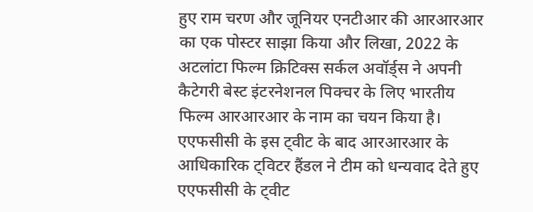हुए राम चरण और जूनियर एनटीआर की आरआरआर का एक पोस्टर साझा किया और लिखा, 2022 के अटलांटा फिल्म क्रिटिक्स सर्कल अवॉर्ड्स ने अपनी कैटेगरी बेस्ट इंटरनेशनल पिक्चर के लिए भारतीय फिल्म आरआरआर के नाम का चयन किया है। एएफसीसी के इस ट्वीट के बाद आरआरआर के आधिकारिक ट्विटर हैंडल ने टीम को धन्यवाद देते हुए एएफसीसी के ट्वीट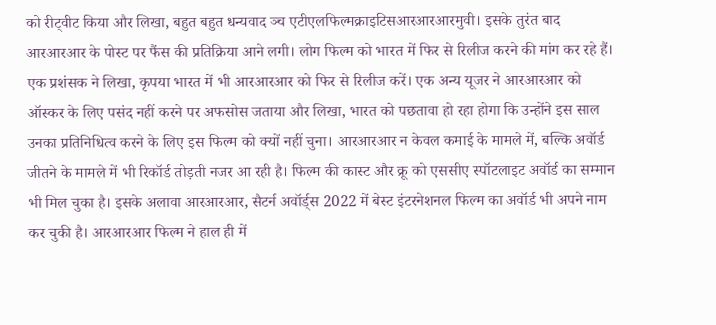को रीट्वीट किया और लिखा, बहुत बहुत धन्यवाद ञ्च एटीएलफिल्मक्राइटिसआरआरआरमुवी। इसके तुरंत बाद आरआरआर के पोस्ट पर फैंस की प्रतिक्रिया आने लगी। लोग फिल्म को भारत में फिर से रिलीज करने की मांग कर रहे हैं। एक प्रशंसक ने लिखा, कृपया भारत में भी आरआरआर को फिर से रिलीज करें। एक अन्य यूजर ने आरआरआर को ऑस्कर के लिए पसंद नहीं करने पर अफसोस जताया और लिखा, भारत को पछतावा हो रहा होगा कि उन्होंने इस साल उनका प्रतिनिधित्व करने के लिए इस फिल्म को क्यों नहीं चुना। आरआरआर न केवल कमाई के मामले में, बल्कि अवॉर्ड जीतने के मामले में भी रिकॉर्ड तोड़ती नजर आ रही है। फिल्म की कास्ट और क्रू को एससीए स्पॉटलाइट अवॉर्ड का सम्मान भी मिल चुका है। इसके अलावा आरआरआर, सैटर्न अवॉर्ड्स 2022 में बेस्ट इंटरनेशनल फिल्म का अवॉर्ड भी अपने नाम कर चुकी है। आरआरआर फिल्म ने हाल ही में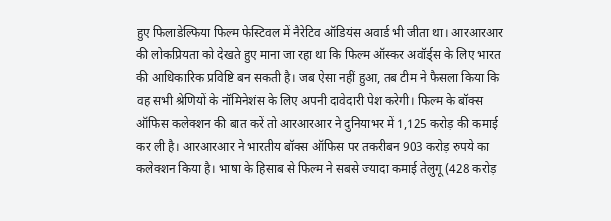हुए फिलाडेल्फिया फिल्म फेस्टिवल में नैरेटिव ऑडियंस अवार्ड भी जीता था। आरआरआर की लोकप्रियता को देखते हुए माना जा रहा था कि फिल्म ऑस्कर अवॉर्ड्स के लिए भारत की आधिकारिक प्रविष्टि बन सकती है। जब ऐसा नहीं हुआ, तब टीम ने फैसला किया कि वह सभी श्रेणियों के नॉमिनेशंस के लिए अपनी दावेदारी पेश करेगी। फिल्म के बॉक्स ऑफिस कलेक्शन की बात करें तो आरआरआर ने दुनियाभर में 1,125 करोड़ की कमाई कर ली है। आरआरआर ने भारतीय बॉक्स ऑफिस पर तकरीबन 903 करोड़ रुपये का कलेक्शन किया है। भाषा के हिसाब से फिल्म ने सबसे ज्यादा कमाई तेलुगू (428 करोड़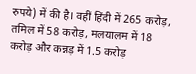रुपये) में की है। वहीं हिंदी में 265 करोड़, तमिल में 58 करोड़, मलयालम में 18 करोड़ और कन्नड़ में 1.5 करोड़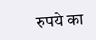रुपये का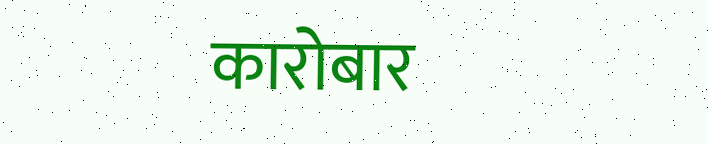कारोबार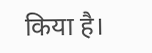किया है।